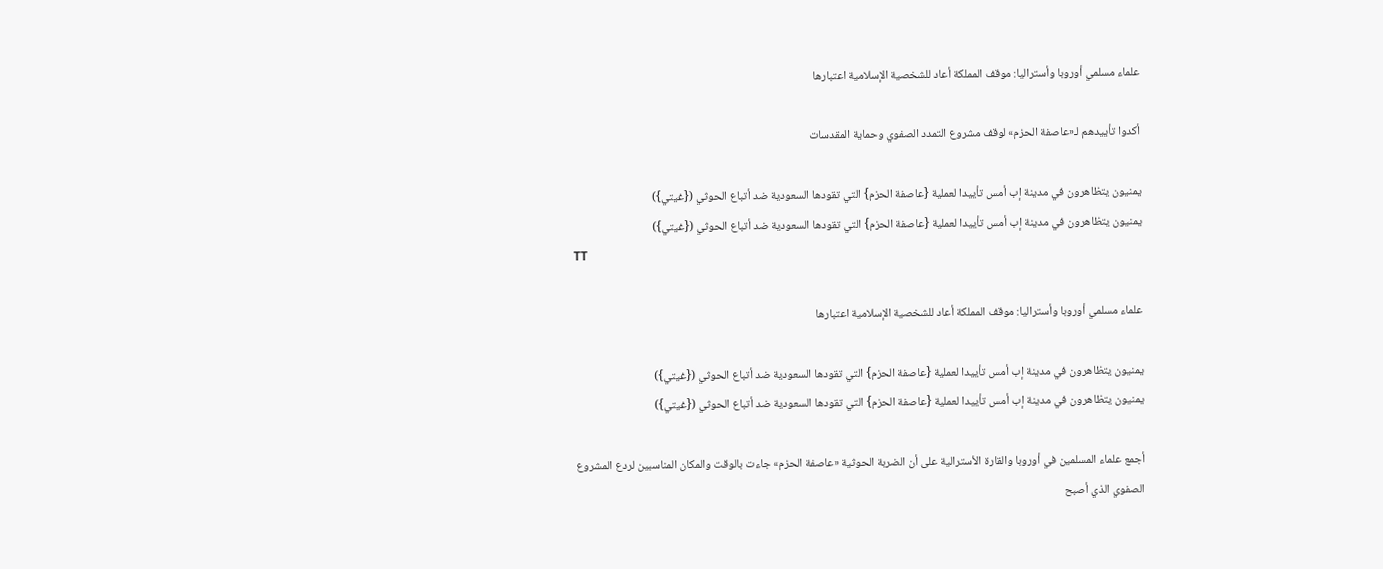علماء مسلمي أوروبا وأستراليا: موقف المملكة أعاد للشخصية الإسلامية اعتبارها

أكدوا تأييدهم لـ«عاصفة الحزم» لوقف مشروع التمدد الصفوي وحماية المقدسات

يمنيون يتظاهرون في مدينة إب أمس تأييدا لعملية {عاصفة الحزم} التي تقودها السعودية ضد أتباع الحوثي ({غيتي})
يمنيون يتظاهرون في مدينة إب أمس تأييدا لعملية {عاصفة الحزم} التي تقودها السعودية ضد أتباع الحوثي ({غيتي})
TT

علماء مسلمي أوروبا وأستراليا: موقف المملكة أعاد للشخصية الإسلامية اعتبارها

يمنيون يتظاهرون في مدينة إب أمس تأييدا لعملية {عاصفة الحزم} التي تقودها السعودية ضد أتباع الحوثي ({غيتي})
يمنيون يتظاهرون في مدينة إب أمس تأييدا لعملية {عاصفة الحزم} التي تقودها السعودية ضد أتباع الحوثي ({غيتي})

أجمع علماء المسلمين في أوروبا والقارة الأسترالية على أن الضربة الحوثية «عاصفة الحزم» جاءت بالوقت والمكان المناسبين لردع المشروع الصفوي الذي أصبح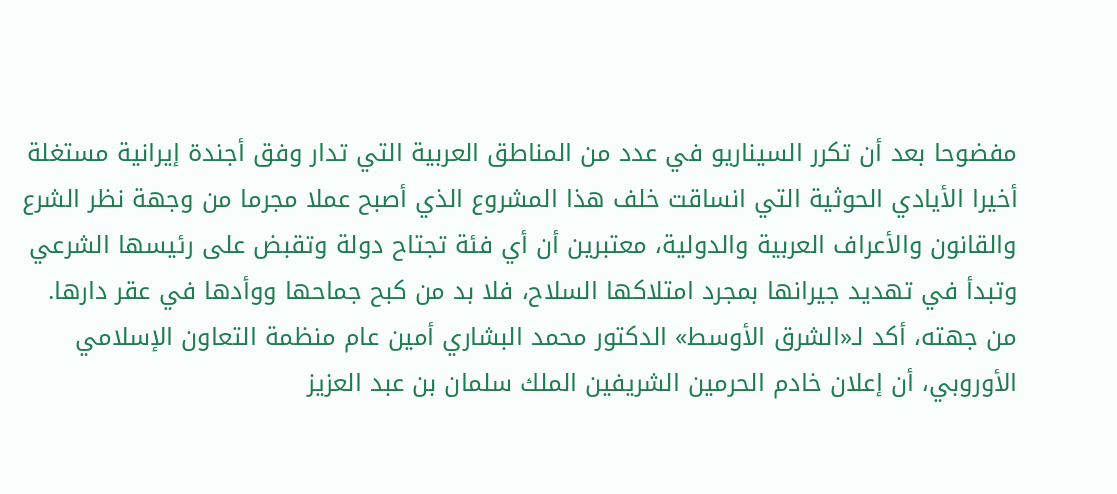مفضوحا بعد أن تكرر السيناريو في عدد من المناطق العربية التي تدار وفق أجندة إيرانية مستغلة أخيرا الأيادي الحوثية التي انساقت خلف هذا المشروع الذي أصبح عملا مجرما من وجهة نظر الشرع والقانون والأعراف العربية والدولية، معتبرين أن أي فئة تجتاح دولة وتقبض على رئيسها الشرعي وتبدأ في تهديد جيرانها بمجرد امتلاكها السلاح، فلا بد من كبح جماحها ووأدها في عقر دارها.
من جهته، أكد لـ«الشرق الأوسط» الدكتور محمد البشاري أمين عام منظمة التعاون الإسلامي الأوروبي، أن إعلان خادم الحرمين الشريفين الملك سلمان بن عبد العزيز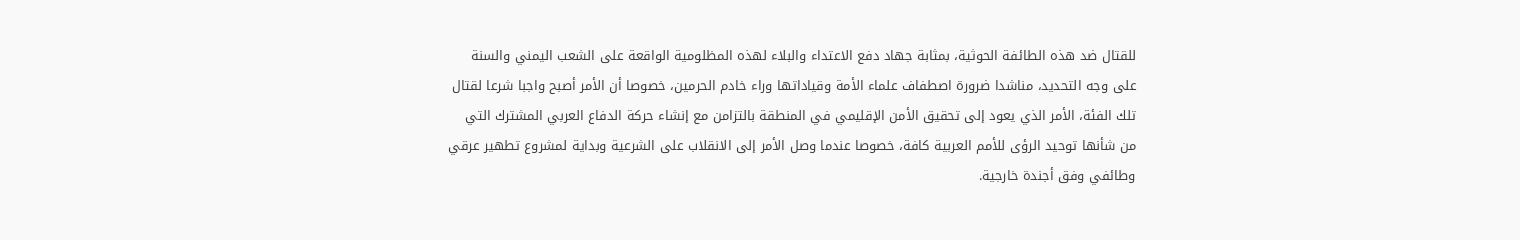للقتال ضد هذه الطائفة الحوثية، بمثابة جهاد دفع الاعتداء والبلاء لهذه المظلومية الواقعة على الشعب اليمني والسنة على وجه التحديد، مناشدا ضرورة اصطفاف علماء الأمة وقياداتها وراء خادم الحرمين، خصوصا أن الأمر أصبح واجبا شرعا لقتال تلك الفئة، الأمر الذي يعود إلى تحقيق الأمن الإقليمي في المنطقة بالتزامن مع إنشاء حركة الدفاع العربي المشترك التي من شأنها توحيد الرؤى للأمم العربية كافة، خصوصا عندما وصل الأمر إلى الانقلاب على الشرعية وبداية لمشروع تطهير عرقي وطائفي وفق أجندة خارجية.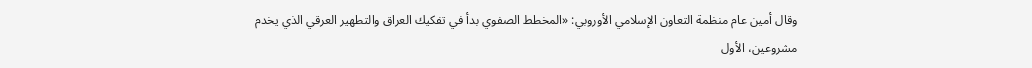وقال أمين عام منظمة التعاون الإسلامي الأوروبي: «المخطط الصفوي بدأ في تفكيك العراق والتطهير العرقي الذي يخدم مشروعين، الأول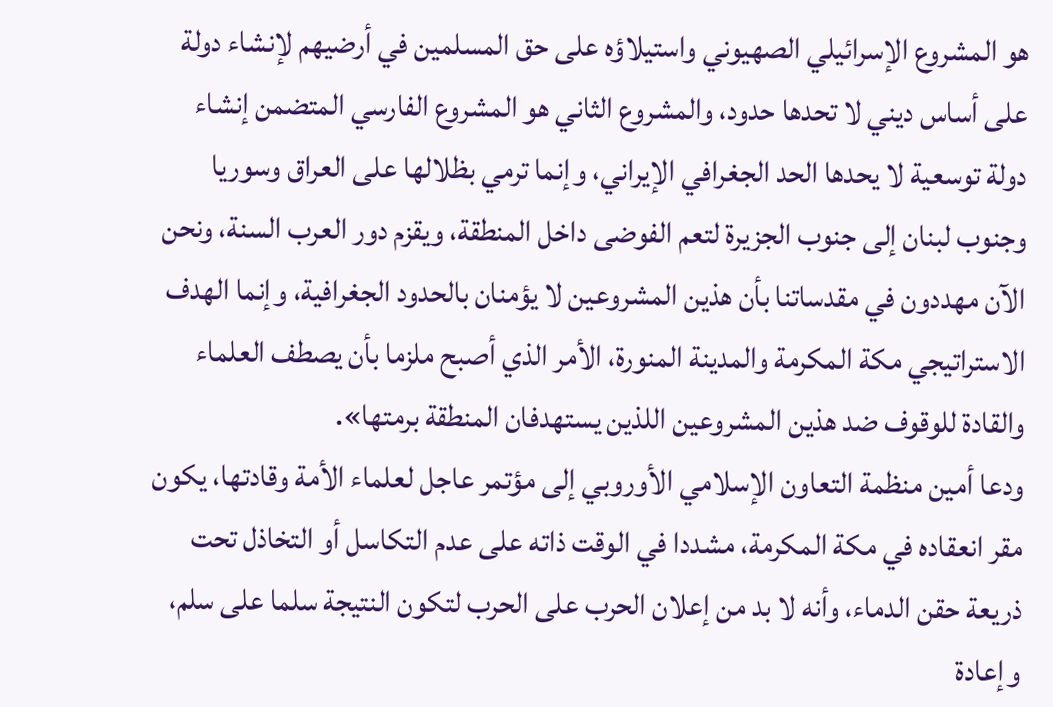هو المشروع الإسرائيلي الصهيوني واستيلاؤه على حق المسلمين في أرضيهم لإنشاء دولة على أساس ديني لا تحدها حدود، والمشروع الثاني هو المشروع الفارسي المتضمن إنشاء دولة توسعية لا يحدها الحد الجغرافي الإيراني، وإنما ترمي بظلالها على العراق وسوريا وجنوب لبنان إلى جنوب الجزيرة لتعم الفوضى داخل المنطقة، ويقزم دور العرب السنة، ونحن الآن مهددون في مقدساتنا بأن هذين المشروعين لا يؤمنان بالحدود الجغرافية، وإنما الهدف الاستراتيجي مكة المكرمة والمدينة المنورة، الأمر الذي أصبح ملزما بأن يصطف العلماء والقادة للوقوف ضد هذين المشروعين اللذين يستهدفان المنطقة برمتها».
ودعا أمين منظمة التعاون الإسلامي الأوروبي إلى مؤتمر عاجل لعلماء الأمة وقادتها، يكون مقر انعقاده في مكة المكرمة، مشددا في الوقت ذاته على عدم التكاسل أو التخاذل تحت ذريعة حقن الدماء، وأنه لا بد من إعلان الحرب على الحرب لتكون النتيجة سلما على سلم، وإعادة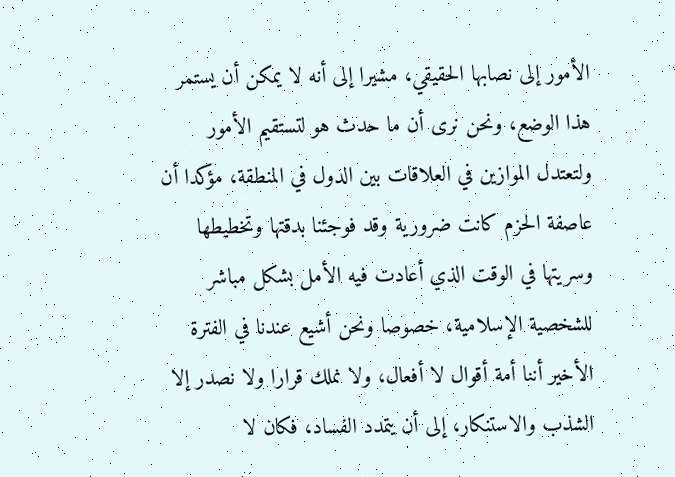الأمور إلى نصابها الحقيقي، مشيرا إلى أنه لا يمكن أن يستمر هذا الوضع، ونحن نرى أن ما حدث هو لتستقيم الأمور ولتعتدل الموازين في العلاقات بين الدول في المنطقة، مؤكدا أن عاصفة الحزم كانت ضرورية وقد فوجئنا بدقتها وتخطيطها وسريتها في الوقت الذي أعادت فيه الأمل بشكل مباشر للشخصية الإسلامية، خصوصا ونحن أشيع عندنا في الفترة الأخير أننا أمة أقوال لا أفعال، ولا نملك قرارا ولا نصدر إلا الشذب والاستنكار، إلى أن يتمدد الفساد، فكان لا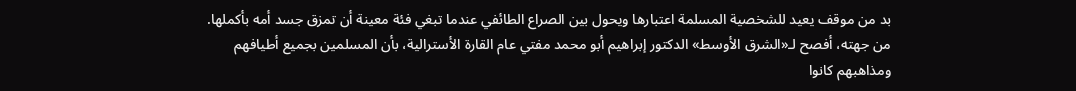بد من موقف يعيد للشخصية المسلمة اعتبارها ويحول بين الصراع الطائفي عندما تبغي فئة معينة أن تمزق جسد أمه بأكملها.
من جهته، أفصح لـ«الشرق الأوسط» الدكتور إبراهيم أبو محمد مفتي عام القارة الأسترالية، بأن المسلمين بجميع أطيافهم ومذاهبهم كانوا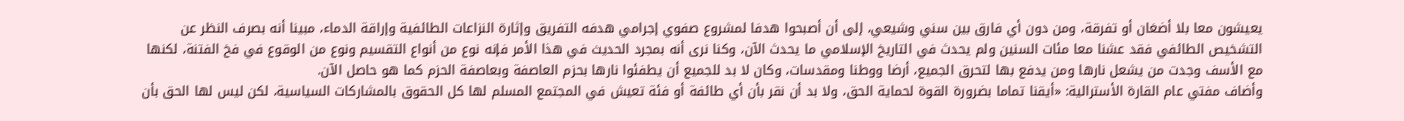يعيشون معا بلا أضغان أو تفرقة، ومن دون أي فارق بين سني وشيعي، إلى أن أصبحوا هدفا لمشروع صفوي إجرامي هدفه التفريق وإثارة النزاعات الطائفية وإراقة الدماء، مبينا أنه بصرف النظر عن التشخيص الطائفي فقد عشنا معا مئات السنين ولم يحدث في التاريخ الإسلامي ما يحدث الآن، وكنا نرى أنه بمجرد الحديث في هذا الأمر فإنه نوع من أنواع التقسيم ونوع من الوقوع في فخ الفتنة، لكنها مع الأسف وجدت من يشعل نارها ومن يدفع بها لتحرق الجميع، أرضا ووطنا ومقدسات، وكان لا بد للجميع أن يطفئوا نارها بحزم العاصفة وبعاصفة الحزم كما هو حاصل الآن.
وأضاف مفتي عام القارة الأسترالية: «أيقنا تماما بضرورة القوة لحماية الحق، ولا بد أن نقر بأن أي طائفة أو فئة تعيش في المجتمع المسلم لها كل الحقوق بالمشاركات السياسية، لكن ليس لها الحق بأن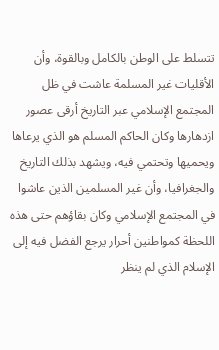تتسلط على الوطن بالكامل وبالقوة، وأن الأقليات غير المسلمة عاشت في ظل المجتمع الإسلامي عبر التاريخ أرقى عصور ازدهارها وكان الحاكم المسلم هو الذي يرعاها ويحميها وتحتمي فيه، ويشهد بذلك التاريخ والجغرافيا، وأن غير المسلمين الذين عاشوا في المجتمع الإسلامي وكان بقاؤهم حتى هذه اللحظة كمواطنين أحرار يرجع الفضل فيه إلى الإسلام الذي لم ينظر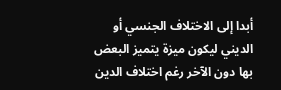أبدا إلى الاختلاف الجنسي أو الديني ليكون ميزة يتميز البعض بها دون الآخر رغم اختلاف الدين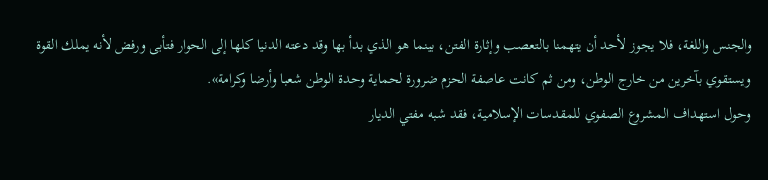والجنس واللغة، فلا يجوز لأحد أن يتهمنا بالتعصب وإثارة الفتن، بينما هو الذي بدأ بها وقد دعته الدنيا كلها إلى الحوار فتأبى ورفض لأنه يملك القوة ويستقوي بآخرين من خارج الوطن، ومن ثم كانت عاصفة الحزم ضرورة لحماية وحدة الوطن شعبا وأرضا وكرامة».
وحول استهداف المشروع الصفوي للمقدسات الإسلامية، فقد شبه مفتي الديار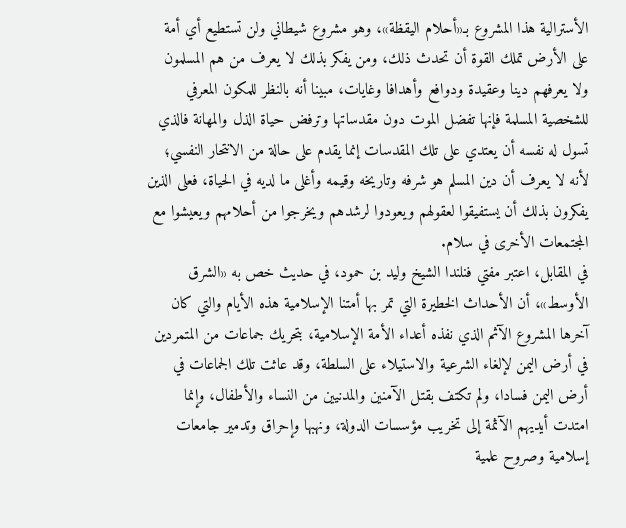الأسترالية هذا المشروع بـ«أحلام اليقظة»، وهو مشروع شيطاني ولن تستطيع أي أمة على الأرض تملك القوة أن تحدث ذلك، ومن يفكر بذلك لا يعرف من هم المسلمون ولا يعرفهم دينا وعقيدة ودوافع وأهدافا وغايات، مبينا أنه بالنظر للمكون المعرفي للشخصية المسلمة فإنها تفضل الموت دون مقدساتها وترفض حياة الذل والمهانة فالذي تسول له نفسه أن يعتدي على تلك المقدسات إنما يقدم على حالة من الانتحار النفسي؛ لأنه لا يعرف أن دين المسلم هو شرفه وتاريخه وقيمه وأغلى ما لديه في الحياة، فعلى الذين يفكرون بذلك أن يستفيقوا لعقولهم ويعودوا لرشدهم ويخرجوا من أحلامهم ويعيشوا مع المجتمعات الأخرى في سلام.
في المقابل، اعتبر مفتي فنلندا الشيخ وليد بن حمود، في حديث خص به «الشرق الأوسط»، أن الأحداث الخطيرة التي تمر بها أمتنا الإسلامية هذه الأيام والتي كان آخرها المشروع الآثم الذي نفذه أعداء الأمة الإسلامية، بتحريك جماعات من المتمردين في أرض اليمن لإلغاء الشرعية والاستيلاء على السلطة، وقد عاثت تلك الجماعات في أرض اليمن فسادا، ولم تكتف بقتل الآمنين والمدنيين من النساء والأطفال، وإنما امتدت أيديهم الآثمة إلى تخريب مؤسسات الدولة، ونهبها وإحراق وتدمير جامعات إسلامية وصروح علمية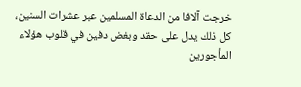خرجت آلافا من الدعاة المسلمين عبر عشرات السنين، كل ذلك يدل على حقد وبغض دفين في قلوب هؤلاء المأجورين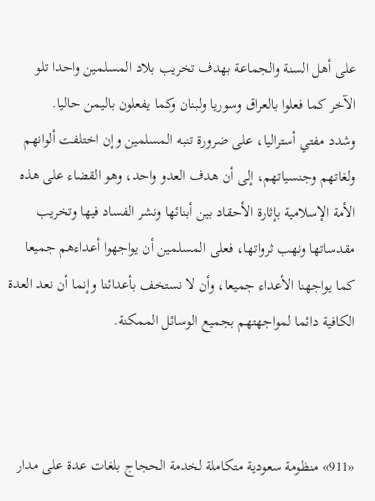على أهل السنة والجماعة بهدف تخريب بلاد المسلمين واحدا تلو الآخر كما فعلوا بالعراق وسوريا ولبنان وكما يفعلون باليمن حاليا.
وشدد مفتي أستراليا، على ضرورة تنبه المسلمين وإن اختلفت ألوانهم ولغاتهم وجنسياتهم، إلى أن هدف العدو واحد، وهو القضاء على هذه الأمة الإسلامية بإثارة الأحقاد بين أبنائها ونشر الفساد فيها وتخريب مقدساتها ونهب ثرواتها، فعلى المسلمين أن يواجهوا أعداءهم جميعا كما يواجهنا الأعداء جميعا، وأن لا نستخف بأعدائنا وإنما أن نعد العدة الكافية دائما لمواجهتهم بجميع الوسائل الممكنة.



«911» منظومة سعودية متكاملة لخدمة الحجاج بلغات عدة على مدار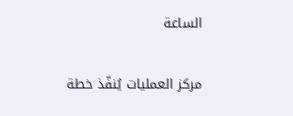الساعة

مركز العمليات يُنفّذ خطة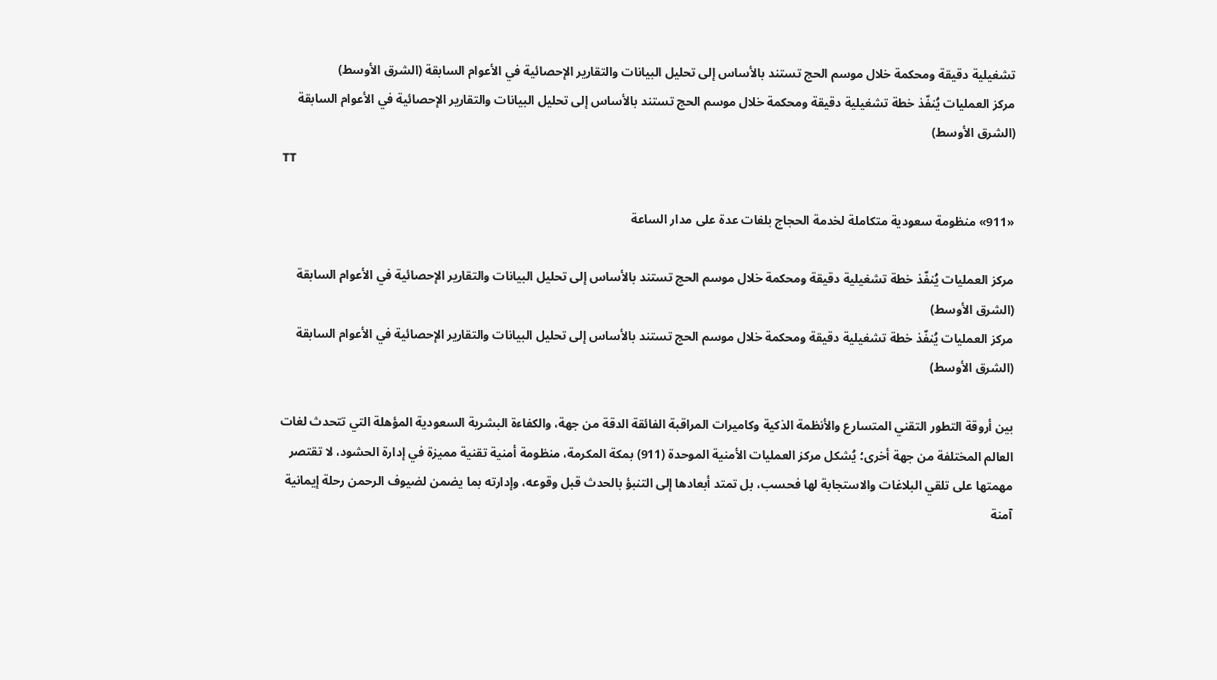تشغيلية دقيقة ومحكمة خلال موسم الحج تستند بالأساس إلى تحليل البيانات والتقارير الإحصائية في الأعوام السابقة (الشرق الأوسط)
مركز العمليات يُنفّذ خطة تشغيلية دقيقة ومحكمة خلال موسم الحج تستند بالأساس إلى تحليل البيانات والتقارير الإحصائية في الأعوام السابقة (الشرق الأوسط)
TT

«911» منظومة سعودية متكاملة لخدمة الحجاج بلغات عدة على مدار الساعة

مركز العمليات يُنفّذ خطة تشغيلية دقيقة ومحكمة خلال موسم الحج تستند بالأساس إلى تحليل البيانات والتقارير الإحصائية في الأعوام السابقة (الشرق الأوسط)
مركز العمليات يُنفّذ خطة تشغيلية دقيقة ومحكمة خلال موسم الحج تستند بالأساس إلى تحليل البيانات والتقارير الإحصائية في الأعوام السابقة (الشرق الأوسط)

بين أروقة التطور التقني المتسارع والأنظمة الذكية وكاميرات المراقبة الفائقة الدقة من جهة، والكفاءة البشرية السعودية المؤهلة التي تتحدث لغات العالم المختلفة من جهة أخرى؛ يُشكل مركز العمليات الأمنية الموحدة (911) بمكة المكرمة، منظومة أمنية تقنية مميزة في إدارة الحشود، لا تقتصر مهمتها على تلقي البلاغات والاستجابة لها فحسب، بل تمتد أبعادها إلى التنبؤ بالحدث قبل وقوعه، وإدارته بما يضمن لضيوف الرحمن رحلة إيمانية آمنة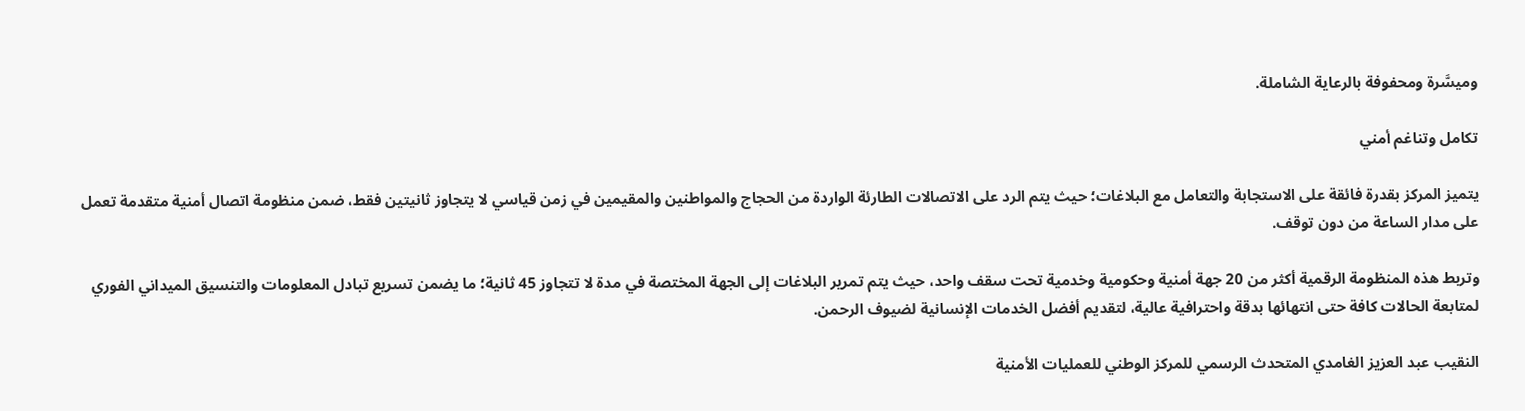وميسَّرة ومحفوفة بالرعاية الشاملة.

تكامل وتناغم أمني

يتميز المركز بقدرة فائقة على الاستجابة والتعامل مع البلاغات؛ حيث يتم الرد على الاتصالات الطارئة الواردة من الحجاج والمواطنين والمقيمين في زمن قياسي لا يتجاوز ثانيتين فقط، ضمن منظومة اتصال أمنية متقدمة تعمل على مدار الساعة من دون توقف.

وتربط هذه المنظومة الرقمية أكثر من 20 جهة أمنية وحكومية وخدمية تحت سقف واحد، حيث يتم تمرير البلاغات إلى الجهة المختصة في مدة لا تتجاوز 45 ثانية؛ ما يضمن تسريع تبادل المعلومات والتنسيق الميداني الفوري لمتابعة الحالات كافة حتى انتهائها بدقة واحترافية عالية، لتقديم أفضل الخدمات الإنسانية لضيوف الرحمن.

النقيب عبد العزيز الغامدي المتحدث الرسمي للمركز الوطني للعمليات الأمنية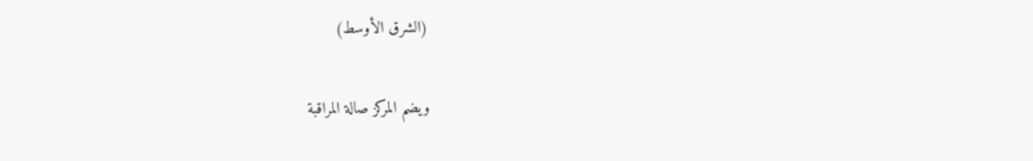(الشرق الأوسط)

ويضم المركز صالة المراقبة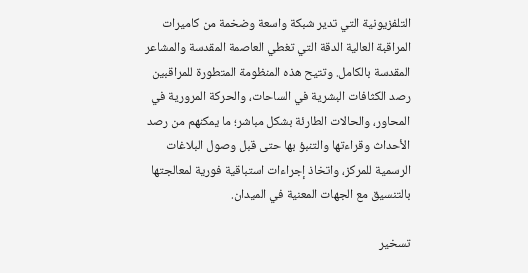التلفزيونية التي تدير شبكة واسعة وضخمة من كاميرات المراقبة العالية الدقة التي تغطي العاصمة المقدسة والمشاعر المقدسة بالكامل. وتتيح هذه المنظومة المتطورة للمراقبين رصد الكثافات البشرية في الساحات، والحركة المرورية في المحاور، والحالات الطارئة بشكل مباشر؛ ما يمكنهم من رصد الأحداث وقراءتها والتنبؤ بها حتى قبل وصول البلاغات الرسمية للمركز، واتخاذ إجراءات استباقية فورية لمعالجتها بالتنسيق مع الجهات المعنية في الميدان.

تسخير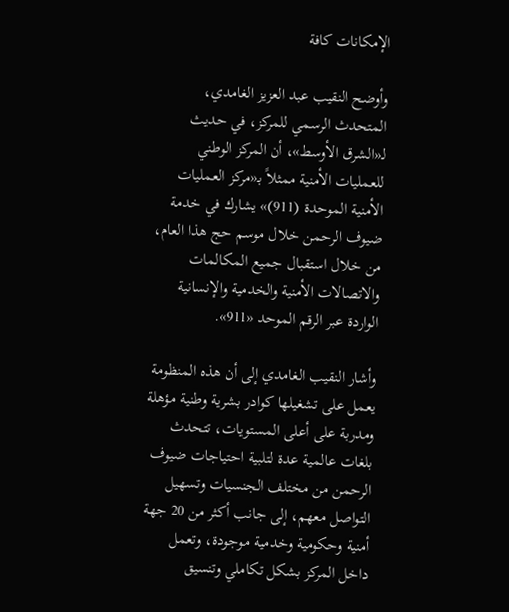الإمكانات كافة

وأوضح النقيب عبد العزيز الغامدي، المتحدث الرسمي للمركز، في حديث لـ«الشرق الأوسط»، أن المركز الوطني للعمليات الأمنية ممثلاً بـ«مركز العمليات الأمنية الموحدة (911)» يشارك في خدمة ضيوف الرحمن خلال موسم حج هذا العام، من خلال استقبال جميع المكالمات والاتصالات الأمنية والخدمية والإنسانية الواردة عبر الرقم الموحد «911».

وأشار النقيب الغامدي إلى أن هذه المنظومة يعمل على تشغيلها كوادر بشرية وطنية مؤهلة ومدربة على أعلى المستويات، تتحدث بلغات عالمية عدة لتلبية احتياجات ضيوف الرحمن من مختلف الجنسيات وتسهيل التواصل معهم، إلى جانب أكثر من 20 جهة أمنية وحكومية وخدمية موجودة، وتعمل داخل المركز بشكل تكاملي وتنسيق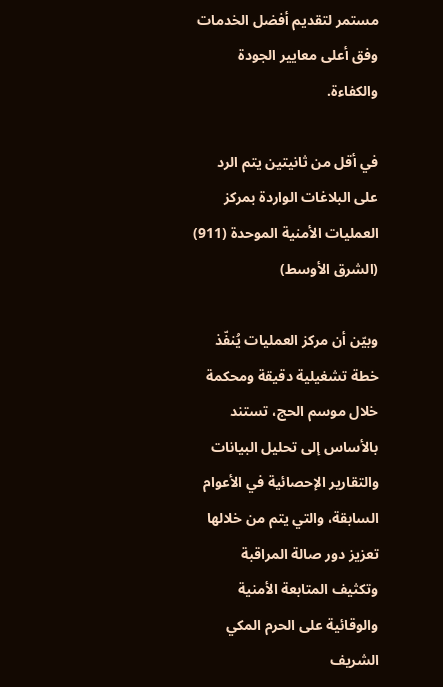مستمر لتقديم أفضل الخدمات وفق أعلى معايير الجودة والكفاءة.

في أقل من ثانيتين يتم الرد على البلاغات الواردة بمركز العمليات الأمنية الموحدة (911) (الشرق الأوسط)

وبيّن أن مركز العمليات يُنفّذ خطة تشغيلية دقيقة ومحكمة خلال موسم الحج، تستند بالأساس إلى تحليل البيانات والتقارير الإحصائية في الأعوام السابقة، والتي يتم من خلالها تعزيز دور صالة المراقبة وتكثيف المتابعة الأمنية والوقائية على الحرم المكي الشريف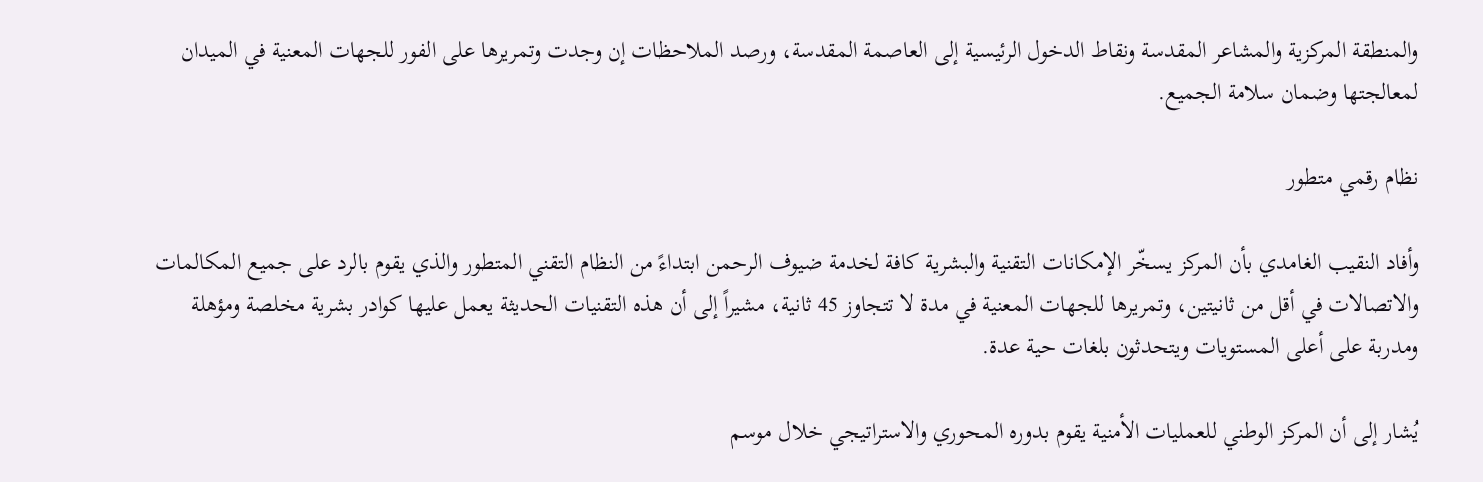والمنطقة المركزية والمشاعر المقدسة ونقاط الدخول الرئيسية إلى العاصمة المقدسة، ورصد الملاحظات إن وجدت وتمريرها على الفور للجهات المعنية في الميدان لمعالجتها وضمان سلامة الجميع.

نظام رقمي متطور

وأفاد النقيب الغامدي بأن المركز يسخّر الإمكانات التقنية والبشرية كافة لخدمة ضيوف الرحمن ابتداءً من النظام التقني المتطور والذي يقوم بالرد على جميع المكالمات والاتصالات في أقل من ثانيتين، وتمريرها للجهات المعنية في مدة لا تتجاوز 45 ثانية، مشيراً إلى أن هذه التقنيات الحديثة يعمل عليها كوادر بشرية مخلصة ومؤهلة ومدربة على أعلى المستويات ويتحدثون بلغات حية عدة.

يُشار إلى أن المركز الوطني للعمليات الأمنية يقوم بدوره المحوري والاستراتيجي خلال موسم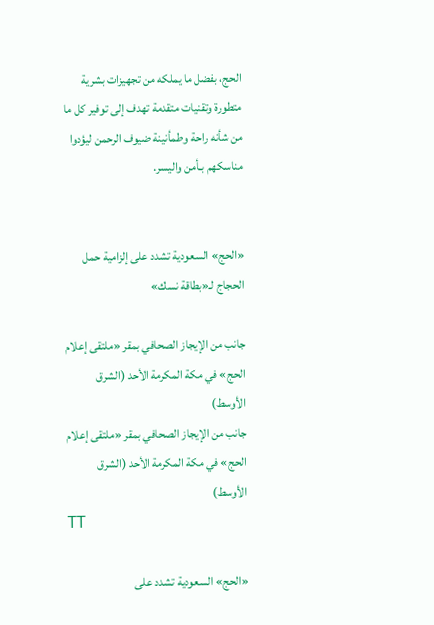الحج، بفضل ما يملكه من تجهيزات بشرية متطورة وتقنيات متقدمة تهدف إلى توفير كل ما من شأنه راحة وطمأنينة ضيوف الرحمن ليؤدوا مناسكهم بـأمن واليسر.


«الحج» السعودية تشدد على إلزامية حمل الحجاج لـ«بطاقة نسك»

جانب من الإيجاز الصحافي بمقر «ملتقى إعلام الحج» في مكة المكرمة الأحد (الشرق الأوسط)
جانب من الإيجاز الصحافي بمقر «ملتقى إعلام الحج» في مكة المكرمة الأحد (الشرق الأوسط)
TT

«الحج» السعودية تشدد على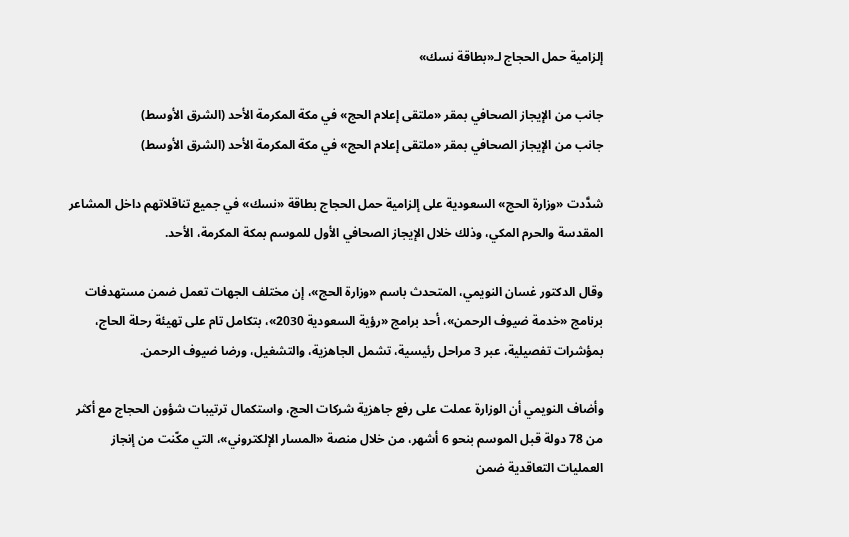إلزامية حمل الحجاج لـ«بطاقة نسك»

جانب من الإيجاز الصحافي بمقر «ملتقى إعلام الحج» في مكة المكرمة الأحد (الشرق الأوسط)
جانب من الإيجاز الصحافي بمقر «ملتقى إعلام الحج» في مكة المكرمة الأحد (الشرق الأوسط)

شدَّدت «وزارة الحج» السعودية على إلزامية حمل الحجاج بطاقة «نسك» في جميع تناقلاتهم داخل المشاعر المقدسة والحرم المكي، وذلك خلال الإيجاز الصحافي الأول للموسم بمكة المكرمة، الأحد.

وقال الدكتور غسان النويمي، المتحدث باسم «وزارة الحج»، إن مختلف الجهات تعمل ضمن مستهدفات برنامج «خدمة ضيوف الرحمن»، أحد برامج «رؤية السعودية 2030»، بتكامل تام على تهيئة رحلة الحاج، بمؤشرات تفصيلية، عبر 3 مراحل رئيسية، تشمل الجاهزية، والتشغيل، ورضا ضيوف الرحمن.

وأضاف النويمي أن الوزارة عملت على رفع جاهزية شركات الحج، واستكمال ترتيبات شؤون الحجاج مع أكثر من 78 دولة قبل الموسم بنحو 6 أشهر، من خلال منصة «المسار الإلكتروني»، التي مكّنت من إنجاز العمليات التعاقدية ضمن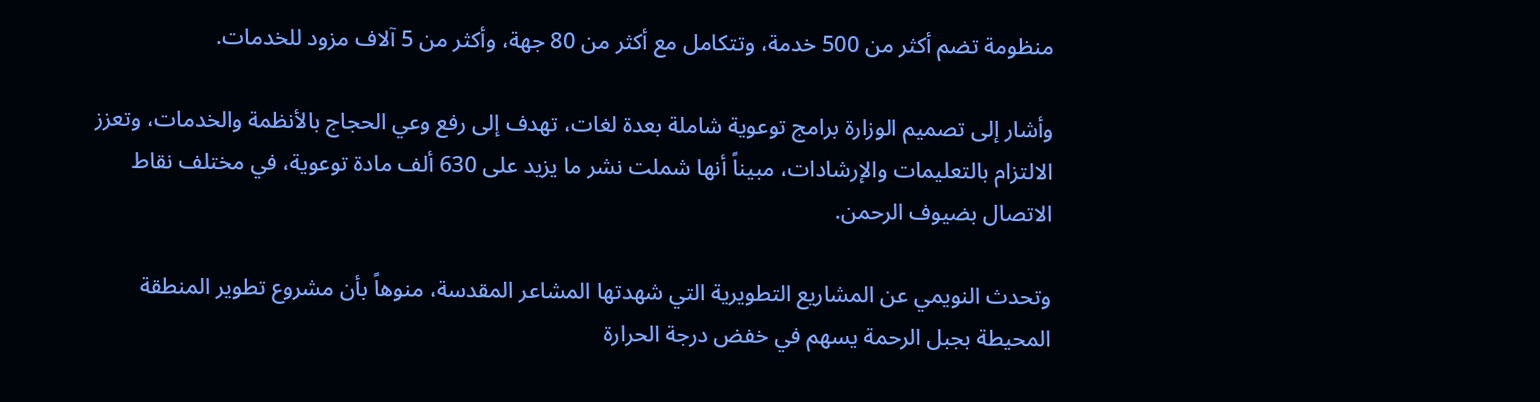منظومة تضم أكثر من 500 خدمة، وتتكامل مع أكثر من 80 جهة، وأكثر من 5 آلاف مزود للخدمات.

وأشار إلى تصميم الوزارة برامج توعوية شاملة بعدة لغات، تهدف إلى رفع وعي الحجاج بالأنظمة والخدمات، وتعزز الالتزام بالتعليمات والإرشادات، مبيناً أنها شملت نشر ما يزيد على 630 ألف مادة توعوية، في مختلف نقاط الاتصال بضيوف الرحمن.

وتحدث النويمي عن المشاريع التطويرية التي شهدتها المشاعر المقدسة، منوهاً بأن مشروع تطوير المنطقة المحيطة بجبل الرحمة يسهم في خفض درجة الحرارة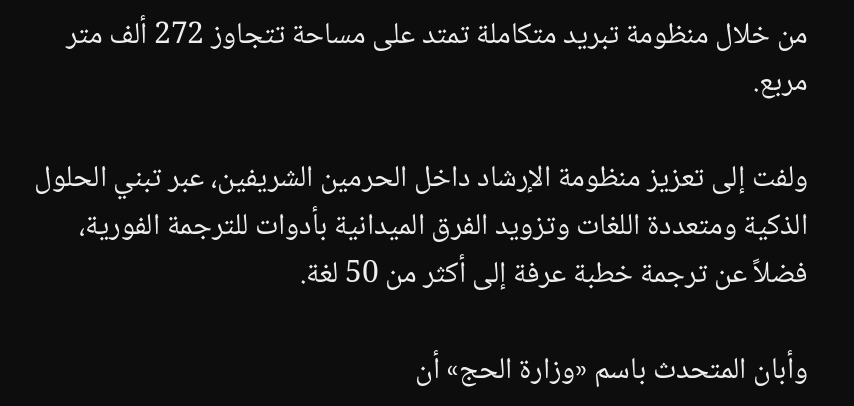من خلال منظومة تبريد متكاملة تمتد على مساحة تتجاوز 272 ألف متر مربع.

ولفت إلى تعزيز منظومة الإرشاد داخل الحرمين الشريفين، عبر تبني الحلول الذكية ومتعددة اللغات وتزويد الفرق الميدانية بأدوات للترجمة الفورية، فضلاً عن ترجمة خطبة عرفة إلى أكثر من 50 لغة.

وأبان المتحدث باسم «وزارة الحج» أن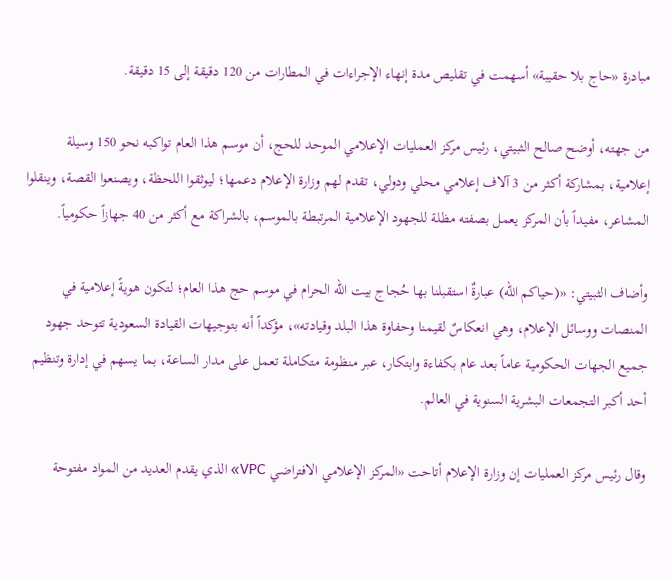مبادرة «حاج بلا حقيبة» أسهمت في تقليص مدة إنهاء الإجراءات في المطارات من 120 دقيقة إلى 15 دقيقة.

من جهته، أوضح صالح الثبيتي، رئيس مركز العمليات الإعلامي الموحد للحج، أن موسم هذا العام تواكبه نحو 150 وسيلة إعلامية، بمشاركة أكثر من 3 آلاف إعلامي محلي ودولي، تقدم لهم وزارة الإعلام دعمها؛ ليوثقوا اللحظة، ويصنعوا القصة، وينقلوا المشاعر، مفيداً بأن المركز يعمل بصفته مظلة للجهود الإعلامية المرتبطة بالموسم، بالشراكة مع أكثر من 40 جهازاً حكومياً.

وأضاف الثبيتي: «(حياكم الله) عبارةٌ استقبلنا بها حُجاج بيت الله الحرام في موسم حج هذا العام؛ لتكون هويةً إعلامية في المنصات ووسائل الإعلام، وهي انعكاسٌ لقيمنا وحفاوة هذا البلد وقيادته»، مؤكداً أنه بتوجيهات القيادة السعودية تتوحد جهود جميع الجهات الحكومية عاماً بعد عام بكفاءة وابتكار، عبر منظومة متكاملة تعمل على مدار الساعة، بما يسهم في إدارة وتنظيم أحد أكبر التجمعات البشرية السنوية في العالم.

وقال رئيس مركز العمليات إن وزارة الإعلام أتاحت «المركز الإعلامي الافتراضي VPC» الذي يقدم العديد من المواد مفتوحة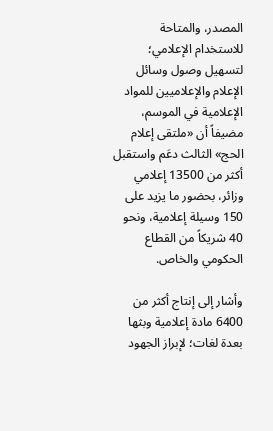المصدر، والمتاحة للاستخدام الإعلامي؛ لتسهيل وصول وسائل الإعلام والإعلاميين للمواد الإعلامية في الموسم، مضيفاً أن «ملتقى إعلام الحج» الثالث دعَم واستقبل أكثر من 13500 إعلامي وزائر، بحضور ما يزيد على 150 وسيلة إعلامية، ونحو 40 شريكاً من القطاع الحكومي والخاص.

وأشار إلى إنتاج أكثر من 6400 مادة إعلامية وبثها بعدة لغات؛ لإبراز الجهود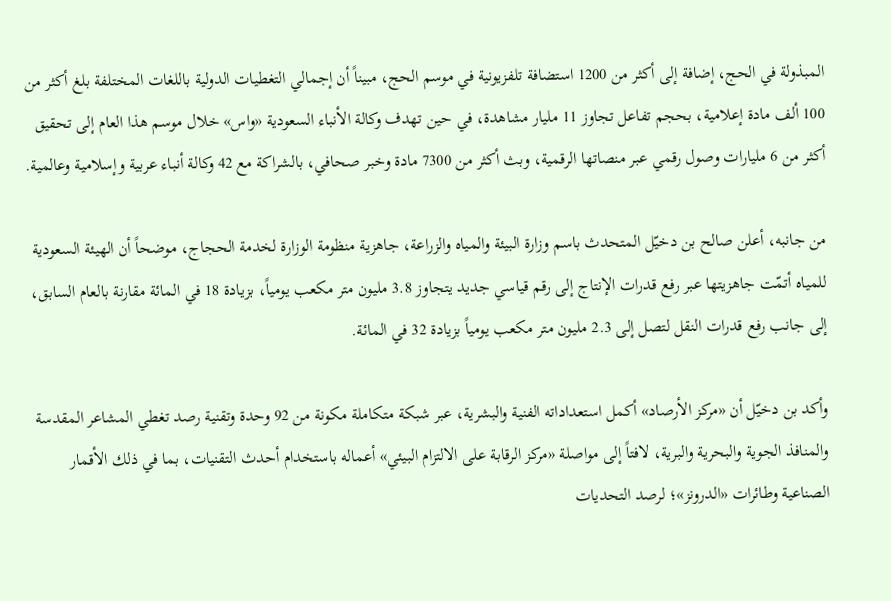المبذولة في الحج، إضافة إلى أكثر من 1200 استضافة تلفزيونية في موسم الحج، مبيناً أن إجمالي التغطيات الدولية باللغات المختلفة بلغ أكثر من 100 ألف مادة إعلامية، بحجم تفاعل تجاوز 11 مليار مشاهدة، في حين تهدف وكالة الأنباء السعودية «واس» خلال موسم هذا العام إلى تحقيق أكثر من 6 مليارات وصول رقمي عبر منصاتها الرقمية، وبث أكثر من 7300 مادة وخبر صحافي، بالشراكة مع 42 وكالة أنباء عربية وإسلامية وعالمية.

من جانبه، أعلن صالح بن دخيّل المتحدث باسم وزارة البيئة والمياه والزراعة، جاهزية منظومة الوزارة لخدمة الحجاج، موضحاً أن الهيئة السعودية للمياه أتمّت جاهزيتها عبر رفع قدرات الإنتاج إلى رقم قياسي جديد يتجاوز 3.8 مليون متر مكعب يومياً، بزيادة 18 في المائة مقارنة بالعام السابق، إلى جانب رفع قدرات النقل لتصل إلى 2.3 مليون متر مكعب يومياً بزيادة 32 في المائة.

وأكد بن دخيّل أن «مركز الأرصاد» أكمل استعداداته الفنية والبشرية، عبر شبكة متكاملة مكونة من 92 وحدة وتقنية رصد تغطي المشاعر المقدسة والمنافذ الجوية والبحرية والبرية، لافتاً إلى مواصلة «مركز الرقابة على الالتزام البيئي» أعماله باستخدام أحدث التقنيات، بما في ذلك الأقمار الصناعية وطائرات «الدرونز»؛ لرصد التحديات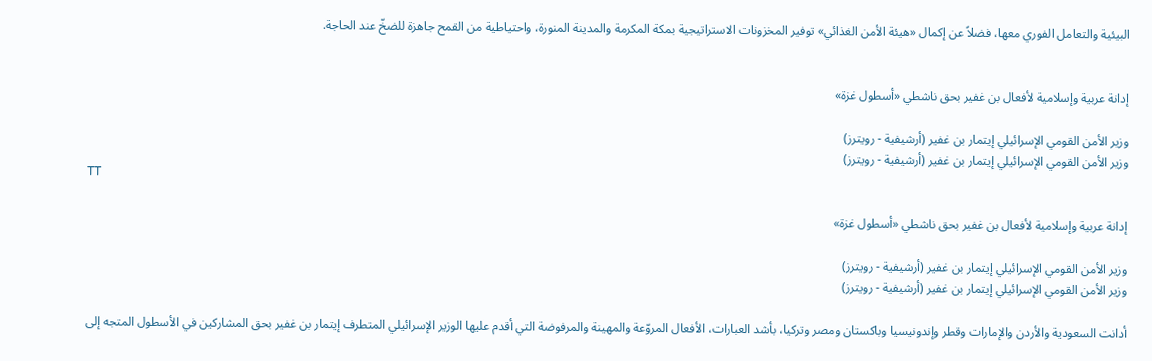البيئية والتعامل الفوري معها، فضلاً عن إكمال «هيئة الأمن الغذائي» توفير المخزونات الاستراتيجية بمكة المكرمة والمدينة المنورة، واحتياطية من القمح جاهزة للضخّ عند الحاجة.


إدانة عربية وإسلامية لأفعال بن غفير بحق ناشطي «أسطول غزة»

وزير الأمن القومي الإسرائيلي إيتمار بن غفير (أرشيفية - رويترز)
وزير الأمن القومي الإسرائيلي إيتمار بن غفير (أرشيفية - رويترز)
TT

إدانة عربية وإسلامية لأفعال بن غفير بحق ناشطي «أسطول غزة»

وزير الأمن القومي الإسرائيلي إيتمار بن غفير (أرشيفية - رويترز)
وزير الأمن القومي الإسرائيلي إيتمار بن غفير (أرشيفية - رويترز)

أدانت السعودية والأردن والإمارات وقطر وإندونيسيا وباكستان ومصر وتركيا، بأشد العبارات، الأفعال المروّعة والمهينة والمرفوضة التي أقدم عليها الوزير الإسرائيلي المتطرف إيتمار بن غفير بحق المشاركين في الأسطول المتجه إلى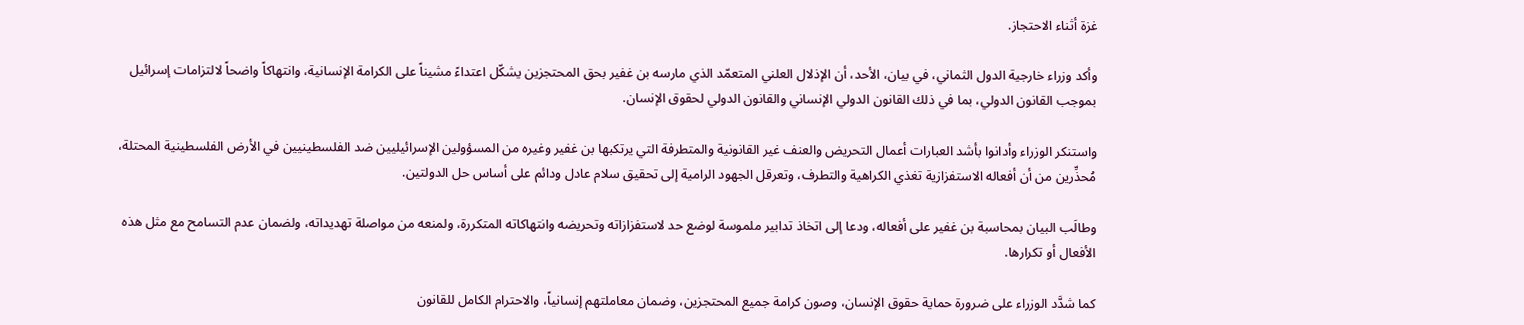غزة أثناء الاحتجاز.

وأكد وزراء خارجية الدول الثماني، في بيان، الأحد، أن الإذلال العلني المتعمّد الذي مارسه بن غفير بحق المحتجزين يشكّل اعتداءً مشيناً على الكرامة الإنسانية، وانتهاكاً واضحاً لالتزامات إسرائيل بموجب القانون الدولي، بما في ذلك القانون الدولي الإنساني والقانون الدولي لحقوق الإنسان.

واستنكر الوزراء وأدانوا بأشد العبارات أعمال التحريض والعنف غير القانونية والمتطرفة التي يرتكبها بن غفير وغيره من المسؤولين الإسرائيليين ضد الفلسطينيين في الأرض الفلسطينية المحتلة، مُحذِّرين من أن أفعاله الاستفزازية تغذي الكراهية والتطرف، وتعرقل الجهود الرامية إلى تحقيق سلام عادل ودائم على أساس حل الدولتين.

وطالَب البيان بمحاسبة بن غفير على أفعاله، ودعا إلى اتخاذ تدابير ملموسة لوضع حد لاستفزازاته وتحريضه وانتهاكاته المتكررة، ولمنعه من مواصلة تهديداته، ولضمان عدم التسامح مع مثل هذه الأفعال أو تكرارها.

كما شدَّد الوزراء على ضرورة حماية حقوق الإنسان، وصون كرامة جميع المحتجزين، وضمان معاملتهم إنسانياً، والاحترام الكامل للقانون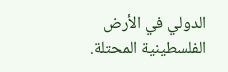الدولي في الأرض الفلسطينية المحتلة.